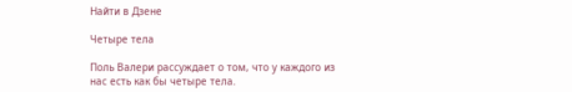Найти в Дзене

Четыре тела

Поль Валери рассуждает о том, что у каждого из нас есть как бы четыре тела.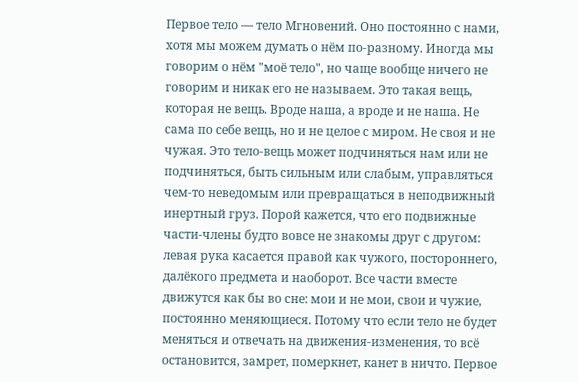Первое тело — тело Мгновений. Оно постоянно с нами, хотя мы можем думать о нём по-разному. Иногда мы говорим о нём "моё тело", но чаще вообще ничего не говорим и никак его не называем. Это такая вещь, которая не вещь. Вроде наша, а вроде и не наша. Не сама по себе вещь, но и не целое с миром. Не своя и не чужая. Это тело-вещь может подчиняться нам или не подчиняться, быть сильным или слабым, управляться чем-то неведомым или превращаться в неподвижный инертный груз. Порой кажется, что его подвижные части-члены будто вовсе не знакомы друг с другом: левая рука касается правой как чужого, постороннего, далёкого предмета и наоборот. Все части вместе движутся как бы во сне: мои и не мои, свои и чужие, постоянно меняющиеся. Потому что если тело не будет меняться и отвечать на движения-изменения, то всё остановится, замрет, померкнет, канет в ничто. Первое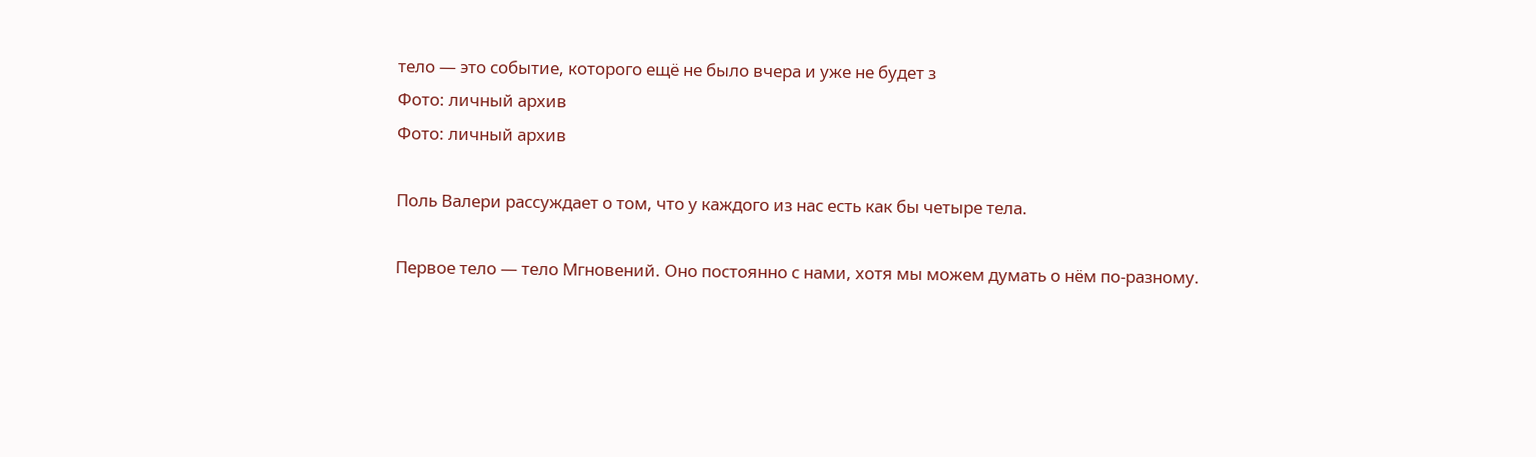тело — это событие, которого ещё не было вчера и уже не будет з
Фото: личный архив
Фото: личный архив

Поль Валери рассуждает о том, что у каждого из нас есть как бы четыре тела.

Первое тело — тело Мгновений. Оно постоянно с нами, хотя мы можем думать о нём по-разному.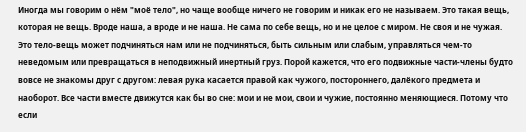Иногда мы говорим о нём "моё тело", но чаще вообще ничего не говорим и никак его не называем. Это такая вещь, которая не вещь. Вроде наша, а вроде и не наша. Не сама по себе вещь, но и не целое с миром. Не своя и не чужая. Это тело-вещь может подчиняться нам или не подчиняться, быть сильным или слабым, управляться чем-то неведомым или превращаться в неподвижный инертный груз. Порой кажется, что его подвижные части-члены будто вовсе не знакомы друг с другом: левая рука касается правой как чужого, постороннего, далёкого предмета и наоборот. Все части вместе движутся как бы во сне: мои и не мои, свои и чужие, постоянно меняющиеся. Потому что если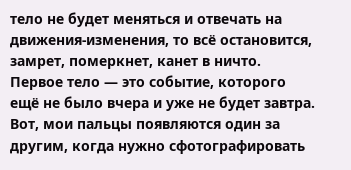тело не будет меняться и отвечать на движения-изменения, то всё остановится, замрет, померкнет, канет в ничто. Первое тело — это событие, которого ещё не было вчера и уже не будет завтра. Вот, мои пальцы появляются один за другим, когда нужно сфотографировать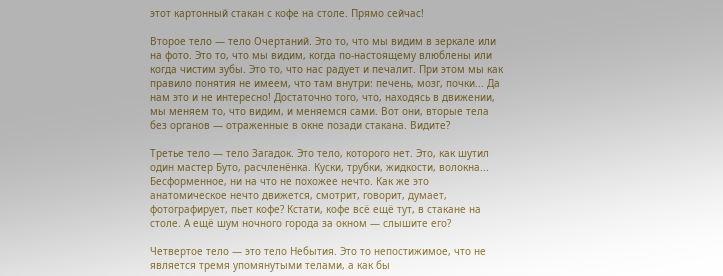этот картонный стакан с кофе на столе. Прямо сейчас!

Второе тело — тело Очертаний. Это то, что мы видим в зеркале или на фото. Это то, что мы видим, когда по-настоящему влюблены или когда чистим зубы. Это то, что нас радует и печалит. При этом мы как правило понятия не имеем, что там внутри: печень, мозг, почки... Да нам это и не интересно! Достаточно того, что, находясь в движении, мы меняем то, что видим, и меняемся сами. Вот они, вторые тела без органов — отраженные в окне позади стакана. Видите?

Третье тело — тело Загадок. Это тело, которого нет. Это, как шутил один мастер Буто, расчленёнка. Куски, трубки, жидкости, волокна... Бесформенное, ни на что не похожее нечто. Как же это анатомическое нечто движется, смотрит, говорит, думает, фотографирует, пьет кофе? Кстати, кофе всё ещё тут, в стакане на столе. А ещё шум ночного города за окном — слышите его?

Четвертое тело — это тело Небытия. Это то непостижимое, что не является тремя упомянутыми телами, а как бы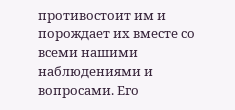противостоит им и порождает их вместе со всеми нашими наблюдениями и вопросами. Его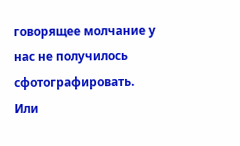говорящее молчание у нас не получилось сфотографировать. Или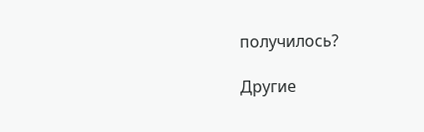получилось?

Другие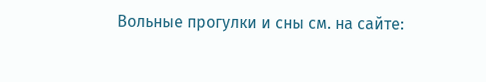Вольные прогулки и сны см. на сайте: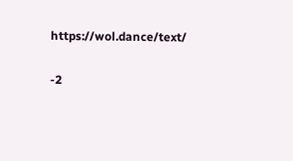https://wol.dance/text/

-2